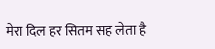मेरा दिल हर सितम सह लेता है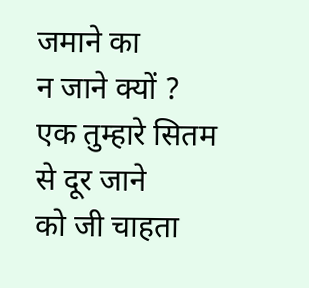जमाने का
न जाने क्यों ?
एक तुम्हारे सितम से दूर जाने
को जी चाहता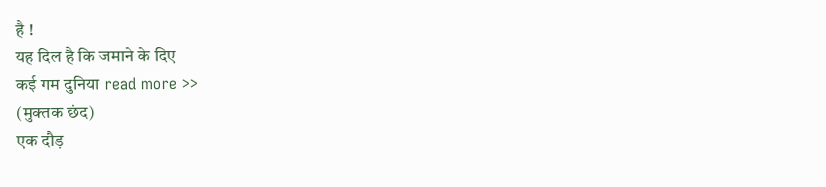है !
यह दिल है कि जमाने के दिए
कई गम दुनिया read more >>
(मुक्तक छंद)
एक दौड़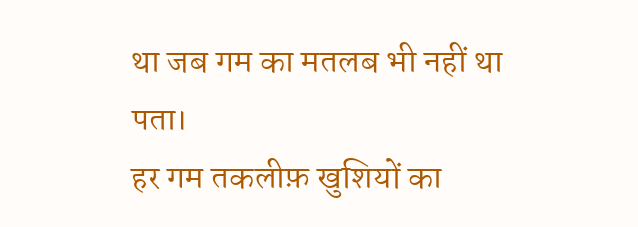था जब गम का मतलब भी नहीं था पता।
हर गम तकलीफ़ खुशियों का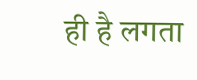ही है लगता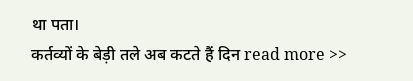था पता।
कर्तव्यों के बेड़ी तले अब कटते हैं दिन read more >>